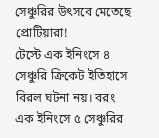সেঞ্চুরির উৎসবে মেতেছে প্রোটিয়ারা!
টেস্টে এক ইনিংসে ৪ সেঞ্চুরি ক্রিকেট ইতিহাসে বিরল ঘটনা নয়। বরং এক ইনিংসে ৫ সেঞ্চুরির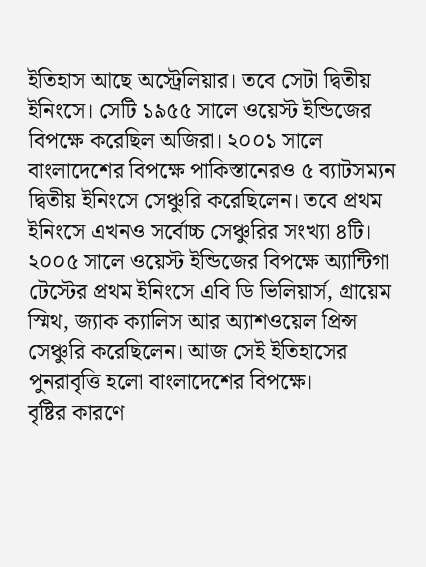ইতিহাস আছে অস্ট্রেলিয়ার। তবে সেটা দ্বিতীয় ইনিংসে। সেটি ১৯৫৫ সালে ওয়েস্ট ইন্ডিজের বিপক্ষে করেছিল অজিরা। ২০০১ সালে বাংলাদেশের বিপক্ষে পাকিস্তানেরও ৫ ব্যাটসম্যন দ্বিতীয় ইনিংসে সেঞ্চুরি করেছিলেন। তবে প্রথম ইনিংসে এখনও সর্বোচ্চ সেঞ্চুরির সংখ্যা ৪টি। ২০০৫ সালে ওয়েস্ট ইন্ডিজের বিপক্ষে অ্যান্টিগা টেস্টের প্রথম ইনিংসে এবি ডি ভিলিয়ার্স, গ্রায়েম স্মিথ, জ্যাক ক্যালিস আর অ্যাশওয়েল প্রিন্স সেঞ্চুরি করেছিলেন। আজ সেই ইতিহাসের পুনরাবৃত্তি হলো বাংলাদেশের বিপক্ষে।
বৃষ্টির কারণে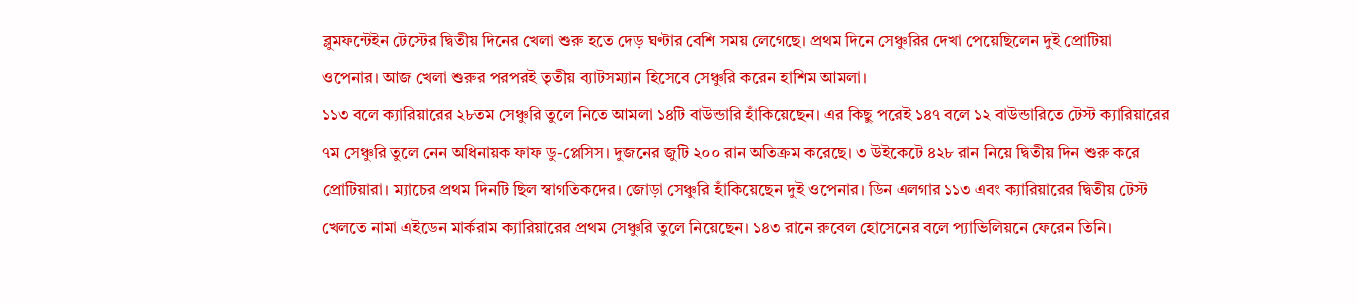ব্লুমফন্টেইন টেস্টের দ্বিতীয় দিনের খেলা শুরু হতে দেড় ঘণ্টার বেশি সময় লেগেছে। প্রথম দিনে সেঞ্চুরির দেখা পেয়েছিলেন দুই প্রোটিয়া ওপেনার। আজ খেলা শুরুর পরপরই তৃতীয় ব্যাটসম্যান হিসেবে সেঞ্চুরি করেন হাশিম আমলা।
১১৩ বলে ক্যারিয়ারের ২৮তম সেঞ্চুরি তুলে নিতে আমলা ১৪টি বাউন্ডারি হাঁকিয়েছেন। এর কিছু পরেই ১৪৭ বলে ১২ বাউন্ডারিতে টেস্ট ক্যারিয়ারের ৭ম সেঞ্চুরি তুলে নেন অধিনায়ক ফাফ ডু-প্লেসিস। দুজনের জুটি ২০০ রান অতিক্রম করেছে। ৩ উইকেটে ৪২৮ রান নিয়ে দ্বিতীয় দিন শুরু করে প্রোটিয়ারা। ম্যাচের প্রথম দিনটি ছিল স্বাগতিকদের। জোড়া সেঞ্চুরি হাঁকিয়েছেন দুই ওপেনার। ডিন এলগার ১১৩ এবং ক্যারিয়ারের দ্বিতীয় টেস্ট খেলতে নামা এইডেন মার্করাম ক্যারিয়ারের প্রথম সেঞ্চুরি তুলে নিয়েছেন। ১৪৩ রানে রুবেল হোসেনের বলে প্যাভিলিয়নে ফেরেন তিনি।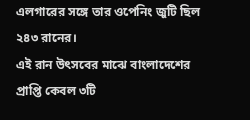এলগারের সঙ্গে তার ওপেনিং জুটি ছিল ২৪৩ রানের।
এই রান উৎসবের মাঝে বাংলাদেশের প্রাপ্তি কেবল ৩টি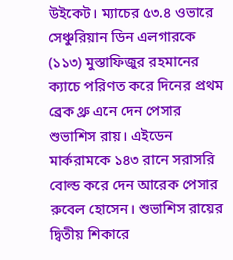উইকেট। ম্যাচের ৫৩.৪ ওভারে সেঞ্চুরিয়ান ডিন এলগারকে (১১৩) মুস্তাফিজুর রহমানের ক্যাচে পরিণত করে দিনের প্রথম ব্রেক থ্রু এনে দেন পেসার শুভাশিস রায়। এইডেন মার্করামকে ১৪৩ রানে সরাসরি বোল্ড করে দেন আরেক পেসার রুবেল হোসেন। শুভাশিস রায়ের দ্বিতীয় শিকারে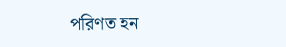পরিণত হন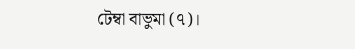টেম্বা বাভুমা (৭)।